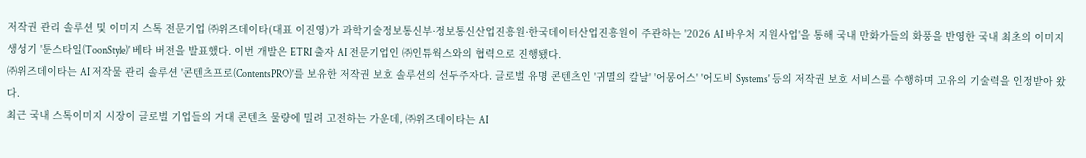저작권 관리 솔루션 및 이미지 스톡 전문기업 ㈜위즈데이타(대표 이진영)가 과학기술정보통신부·정보통신산업진흥원·한국데이터산업진흥원이 주관하는 '2026 AI 바우처 지원사업'을 통해 국내 만화가들의 화풍을 반영한 국내 최초의 이미지 생성기 '툰스타일(ToonStyle)' 베타 버전을 발표했다. 이번 개발은 ETRI 출자 AI 전문기업인 ㈜인튜웍스와의 협력으로 진행됐다.
㈜위즈데이타는 AI 저작물 관리 솔루션 '콘텐츠프로(ContentsPRO)'를 보유한 저작권 보호 솔루션의 선두주자다. 글로벌 유명 콘텐츠인 '귀멸의 칼날' '어몽어스' '어도비 Systems' 등의 저작권 보호 서비스를 수행하며 고유의 기술력을 인정받아 왔다.
최근 국내 스톡이미지 시장이 글로벌 기업들의 거대 콘텐츠 물량에 밀려 고전하는 가운데, ㈜위즈데이타는 AI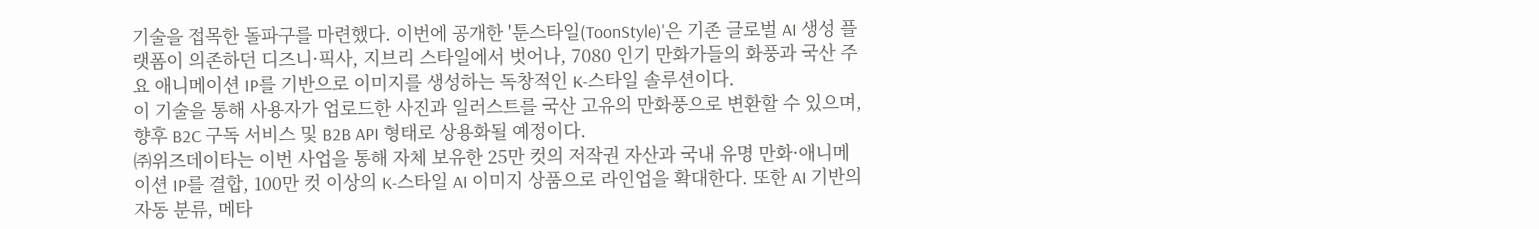기술을 접목한 돌파구를 마련했다. 이번에 공개한 '툰스타일(ToonStyle)'은 기존 글로벌 AI 생성 플랫폼이 의존하던 디즈니·픽사, 지브리 스타일에서 벗어나, 7080 인기 만화가들의 화풍과 국산 주요 애니메이션 IP를 기반으로 이미지를 생성하는 독창적인 K-스타일 솔루션이다.
이 기술을 통해 사용자가 업로드한 사진과 일러스트를 국산 고유의 만화풍으로 변환할 수 있으며, 향후 B2C 구독 서비스 및 B2B API 형태로 상용화될 예정이다.
㈜위즈데이타는 이번 사업을 통해 자체 보유한 25만 컷의 저작권 자산과 국내 유명 만화·애니메이션 IP를 결합, 100만 컷 이상의 K-스타일 AI 이미지 상품으로 라인업을 확대한다. 또한 AI 기반의 자동 분류, 메타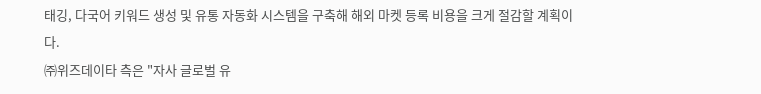태깅, 다국어 키워드 생성 및 유통 자동화 시스템을 구축해 해외 마켓 등록 비용을 크게 절감할 계획이다.
㈜위즈데이타 측은 "자사 글로벌 유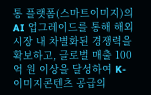통 플랫폼(스마트이미지)의 AI 업그레이드를 통해 해외 시장 내 차별화된 경쟁력을 확보하고, 글로벌 매출 100억 원 이상을 달성하여 K-이미지콘텐츠 공급의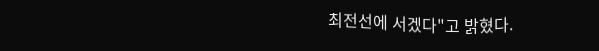최전선에 서겠다"고 밝혔다.